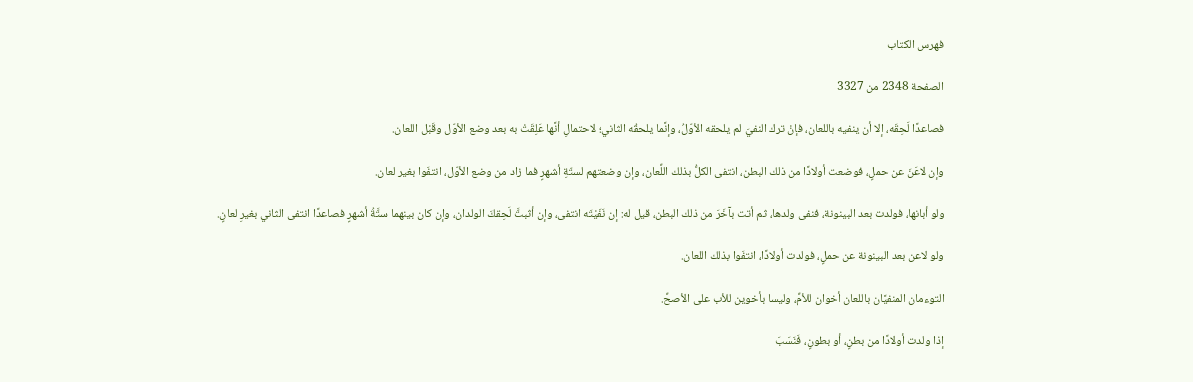فهرس الكتاب

الصفحة 2348 من 3327

فصاعدًا لَحِقَه، إلا أن ينفيه باللعان، فإنْ ترك النفيَ لم يلحقه الأوّلُ، وإنَّما يلحقُه الثاني؛ لاحتمالِ أنَّها عَلِقَتْ به بعد وضع الأوّل وقَبْل اللعان.

وإن لاعَنَ عن حملٍ، فوضعت أولادًا من ذلك البطن، انتفى الكلُّ بذلك اللِّعان، وإن وضعتهم لستّةِ أشهرٍ فما زاد من وضع الأوّل، انتفَوا بغير لعان.

ولو أبانها، فولدت بعد البينونة، فنفى ولدها، ثم أتت بآخَرَ من ذلك البطن، قيل له: إن نَفَيْتَه انتفى، وإن أثبتَّ لَحِقكَ الولدان، وإن كان بينهما ستَّةُ أشهرٍ فصاعدًا انتفى الثاني بغيرِ لعانٍ.

ولو لاعن بعد البينونة عن حملٍ، فولدت أولادًا، انتفَوا بذلك اللعان.

التوءمان المنفيَّان باللعان أخوان للأمِّ، وليسا بأخوين للأب على الأصحِّ.

إذا ولدت أولادًا من بطنٍ، أو بطونٍ، فَنَسَبَ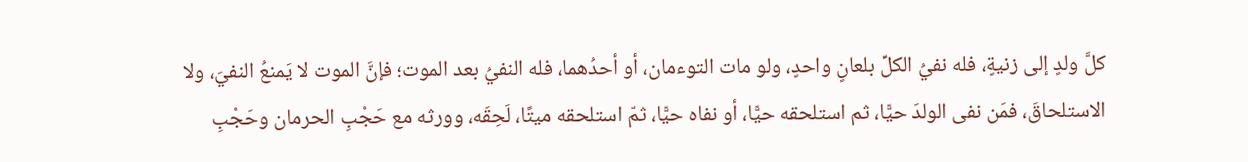كلَّ ولدٍ إلى زنيةٍ، فله نفيُ الكلِّ بلعانٍ واحدٍ، ولو مات التوءمان، أو أحدُهما، فله النفيُ بعد الموت؛ فإنَّ الموت لا يَمنعُ النفيَ، ولا الاستلحاقَ، فمَن نفى الولدَ حيًّا، ثم استلحقه حيًّا، أو نفاه حيًّا، ثمّ استلحقه ميتًا، لَحِقَه، وورثه مع حَجْبِ الحرمان وحَجْبِ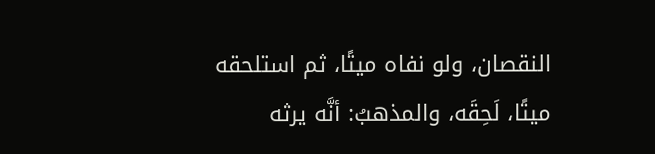النقصان، ولو نفاه ميتًا، ثم استلحقه ميتًا، لَحِقَه، والمذهبُ: أنَّه يرثه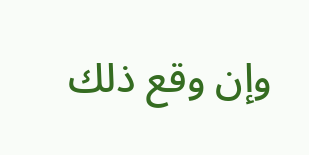وإن وقع ذلك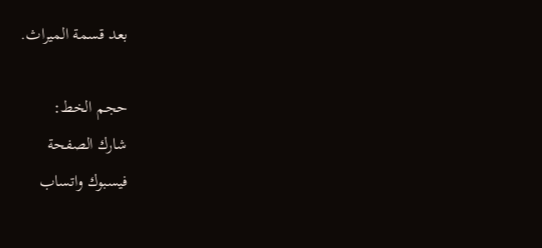بعد قسمة الميراث.

حجم الخط:
شارك الصفحة
فيسبوك واتساب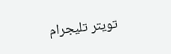تويتر تليجرام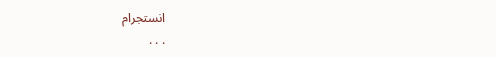انستجرام
. . .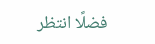فضلًا انتظر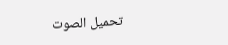تحميل الصوت